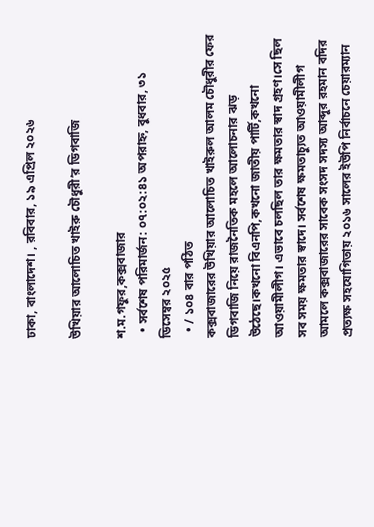ঢাকা, বাংলাদেশ। , রবিবার, ১৯ এপ্রিল ২০২৬

উখিয়ার আলোচিত খাইরু চৌধুরী’র ডিগবাজি

শ.ম.গফুর,কক্সবাজার
  • সর্বশেষ পরিমার্জন: ০৭:০২:৪১ অপরাহ্ন, বুধবার, ৩১ ডিসেম্বর ২০২৫
  • / ১০৪ বার পঠিত
কক্সবাজারের উখিয়ার আলোচিত খাইরুল আলম চৌধুরীর ফের ডিগবাজি নিয়ে রাজনৈতিক মহলে আলোচনার ঝড় উঠেছে।কখনো বিএনপি,কখনো জাতীয় পার্টি,কখনো আওয়ামীলীগ। এভাবে চলছিল তার ক্ষমতার স্বাদ গ্রহণ।সে ছিল সব সময় ক্ষমতার স্বাদে। সর্বশেষ ক্ষমতাচ্যুত আওয়ামীলীগ আমলে কক্সবাজারের সাবেক সংসদ সদস্য আব্দুর রহমান বদির প্রত্যক্ষ সহযোগিতায় ২০১৬ সালের ইউপি নির্বাচনে চেয়ারম্যান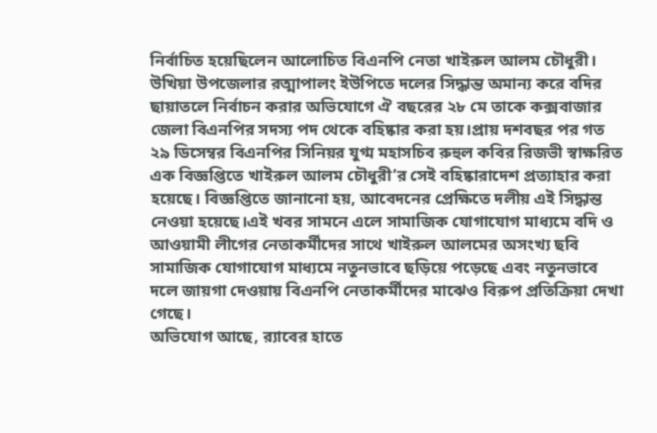নির্বাচিত হয়েছিলেন আলোচিত বিএনপি নেতা খাইরুল আলম চৌধুরী। উখিয়া উপজেলার রত্মাপালং ইউপিতে দলের সিদ্ধান্ত অমান্য করে বদির ছায়াতলে নির্বাচন করার অভিযোগে ঐ বছরের ২৮ মে তাকে কক্সবাজার জেলা বিএনপির সদস্য পদ থেকে বহিষ্কার করা হয়।প্রায় দশবছর পর গত ২৯ ডিসেম্বর বিএনপির সিনিয়র যুগ্ম মহাসচিব রুহুল কবির রিজভী স্বাক্ষরিত এক বিজ্ঞপ্তিতে খাইরুল আলম চৌধুরী’র সেই বহিষ্কারাদেশ প্রত্যাহার করা হয়েছে। বিজ্ঞপ্তিতে জানানো হয়, আবেদনের প্রেক্ষিতে দলীয় এই সিদ্ধান্ত নেওয়া হয়েছে।এই খবর সামনে এলে সামাজিক যোগাযোগ মাধ্যমে বদি ও আওয়ামী লীগের নেতাকর্মীদের সাথে খাইরুল আলমের অসংখ্য ছবি সামাজিক যোগাযোগ মাধ্যমে নতুনভাবে ছড়িয়ে পড়েছে এবং নতুনভাবে দলে জায়গা দেওয়ায় বিএনপি নেতাকর্মীদের মাঝেও বিরুপ প্রতিক্রিয়া দেখা গেছে।
অভিযোগ আছে, র‍্যাবের হাতে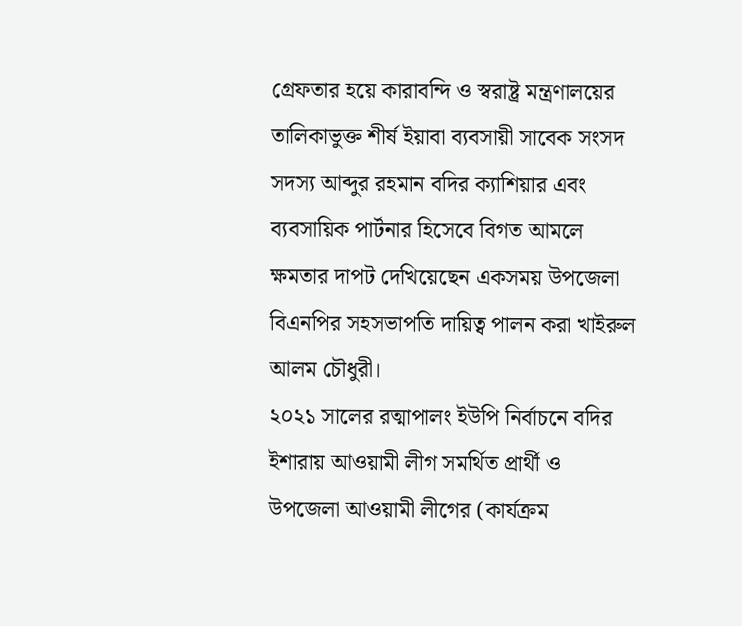গ্রেফতার হয়ে কারাবন্দি ও স্বরাষ্ট্র মন্ত্রণালয়ের তালিকাভুক্ত শীর্ষ ইয়াবা ব্যবসায়ী সাবেক সংসদ সদস্য আব্দুর রহমান বদির ক্যাশিয়ার এবং ব্যবসায়িক পার্টনার হিসেবে বিগত আমলে ক্ষমতার দাপট দেখিয়েছেন একসময় উপজেলা বিএনপির সহসভাপতি দায়িত্ব পালন করা খাইরুল আলম চৌধুরী।
২০২১ সালের রত্মাপালং ইউপি নির্বাচনে বদির ইশারায় আওয়ামী লীগ সমর্থিত প্রার্থী ও উপজেলা আওয়ামী লীগের (কার্যক্রম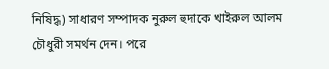নিষিদ্ধ) সাধারণ সম্পাদক নুরুল হুদাকে খাইরুল আলম চৌধুরী সমর্থন দেন। পরে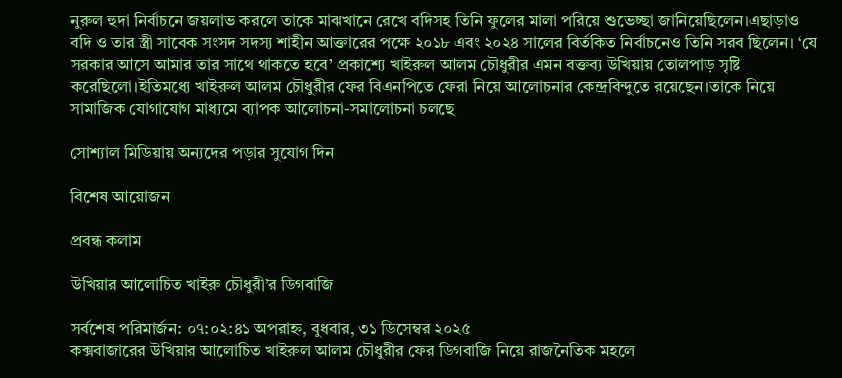নুরুল হুদা নির্বাচনে জয়লাভ করলে তাকে মাঝখানে রেখে বদিসহ তিনি ফুলের মালা পরিয়ে শুভেচ্ছা জানিয়েছিলেন।এছাড়াও বদি ও তার স্ত্রী সাবেক সংসদ সদস্য শাহীন আক্তারের পক্ষে ২০১৮ এবং ২০২৪ সালের বির্তকিত নির্বাচনেও তিনি সরব ছিলেন। ‘যে সরকার আসে আমার তার সাথে থাকতে হবে’ প্রকাশ্যে খাইরুল আলম চৌধুরীর এমন বক্তব্য উখিয়ায় তোলপাড় সৃষ্টি করেছিলো।ইতিমধ্যে খাইরুল আলম চৌধুরীর ফের বিএনপিতে ফেরা নিয়ে আলোচনার কেন্দ্রবিন্দুতে রয়েছেন।তাকে নিয়ে সামাজিক যোগাযোগ মাধ্যমে ব্যাপক আলোচনা-সমালোচনা চলছে

সোশ্যাল মিডিয়ায় অন্যদের পড়ার সুযোগ দিন

বিশেষ আয়োজন

প্রবন্ধ কলাম

উখিয়ার আলোচিত খাইরু চৌধুরী’র ডিগবাজি

সর্বশেষ পরিমার্জন: ০৭:০২:৪১ অপরাহ্ন, বুধবার, ৩১ ডিসেম্বর ২০২৫
কক্সবাজারের উখিয়ার আলোচিত খাইরুল আলম চৌধুরীর ফের ডিগবাজি নিয়ে রাজনৈতিক মহলে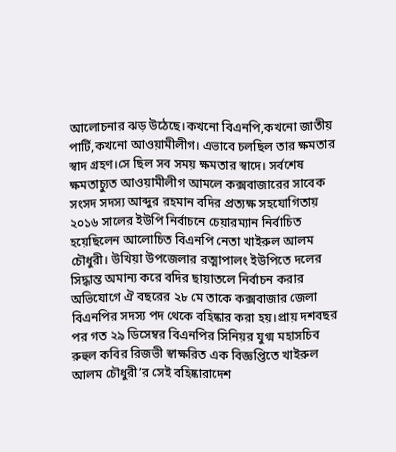আলোচনার ঝড় উঠেছে।কখনো বিএনপি,কখনো জাতীয় পার্টি,কখনো আওয়ামীলীগ। এভাবে চলছিল তার ক্ষমতার স্বাদ গ্রহণ।সে ছিল সব সময় ক্ষমতার স্বাদে। সর্বশেষ ক্ষমতাচ্যুত আওয়ামীলীগ আমলে কক্সবাজারের সাবেক সংসদ সদস্য আব্দুর রহমান বদির প্রত্যক্ষ সহযোগিতায় ২০১৬ সালের ইউপি নির্বাচনে চেয়ারম্যান নির্বাচিত হয়েছিলেন আলোচিত বিএনপি নেতা খাইরুল আলম চৌধুরী। উখিয়া উপজেলার রত্মাপালং ইউপিতে দলের সিদ্ধান্ত অমান্য করে বদির ছায়াতলে নির্বাচন করার অভিযোগে ঐ বছরের ২৮ মে তাকে কক্সবাজার জেলা বিএনপির সদস্য পদ থেকে বহিষ্কার করা হয়।প্রায় দশবছর পর গত ২৯ ডিসেম্বর বিএনপির সিনিয়র যুগ্ম মহাসচিব রুহুল কবির রিজভী স্বাক্ষরিত এক বিজ্ঞপ্তিতে খাইরুল আলম চৌধুরী’র সেই বহিষ্কারাদেশ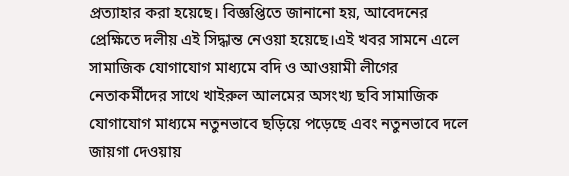প্রত্যাহার করা হয়েছে। বিজ্ঞপ্তিতে জানানো হয়, আবেদনের প্রেক্ষিতে দলীয় এই সিদ্ধান্ত নেওয়া হয়েছে।এই খবর সামনে এলে সামাজিক যোগাযোগ মাধ্যমে বদি ও আওয়ামী লীগের নেতাকর্মীদের সাথে খাইরুল আলমের অসংখ্য ছবি সামাজিক যোগাযোগ মাধ্যমে নতুনভাবে ছড়িয়ে পড়েছে এবং নতুনভাবে দলে জায়গা দেওয়ায়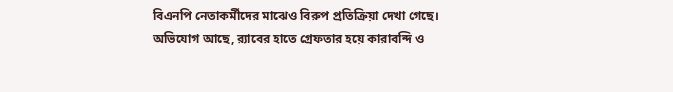বিএনপি নেতাকর্মীদের মাঝেও বিরুপ প্রতিক্রিয়া দেখা গেছে।
অভিযোগ আছে, র‍্যাবের হাতে গ্রেফতার হয়ে কারাবন্দি ও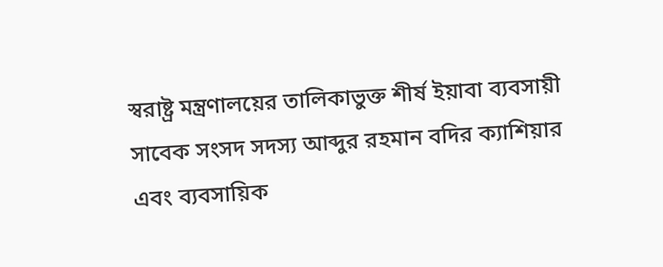স্বরাষ্ট্র মন্ত্রণালয়ের তালিকাভুক্ত শীর্ষ ইয়াবা ব্যবসায়ী সাবেক সংসদ সদস্য আব্দুর রহমান বদির ক্যাশিয়ার এবং ব্যবসায়িক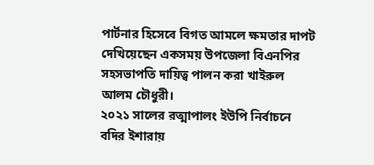পার্টনার হিসেবে বিগত আমলে ক্ষমতার দাপট দেখিয়েছেন একসময় উপজেলা বিএনপির সহসভাপতি দায়িত্ব পালন করা খাইরুল আলম চৌধুরী।
২০২১ সালের রত্মাপালং ইউপি নির্বাচনে বদির ইশারায়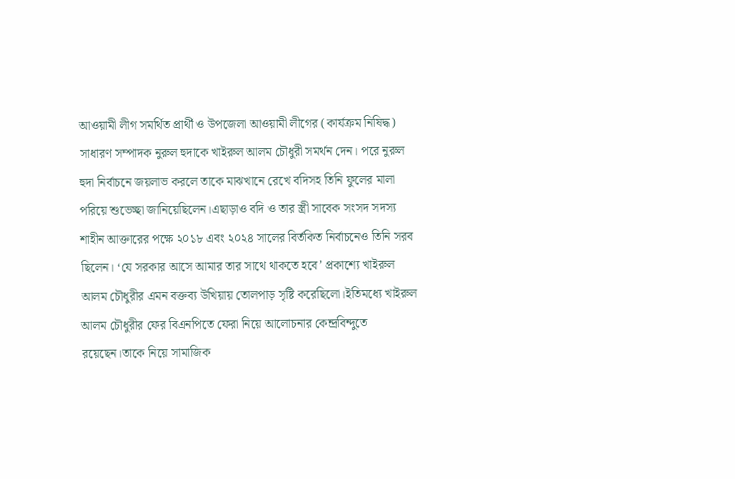আওয়ামী লীগ সমর্থিত প্রার্থী ও উপজেলা আওয়ামী লীগের (কার্যক্রম নিষিদ্ধ) সাধারণ সম্পাদক নুরুল হুদাকে খাইরুল আলম চৌধুরী সমর্থন দেন। পরে নুরুল হুদা নির্বাচনে জয়লাভ করলে তাকে মাঝখানে রেখে বদিসহ তিনি ফুলের মালা পরিয়ে শুভেচ্ছা জানিয়েছিলেন।এছাড়াও বদি ও তার স্ত্রী সাবেক সংসদ সদস্য শাহীন আক্তারের পক্ষে ২০১৮ এবং ২০২৪ সালের বির্তকিত নির্বাচনেও তিনি সরব ছিলেন। ‘যে সরকার আসে আমার তার সাথে থাকতে হবে’ প্রকাশ্যে খাইরুল আলম চৌধুরীর এমন বক্তব্য উখিয়ায় তোলপাড় সৃষ্টি করেছিলো।ইতিমধ্যে খাইরুল আলম চৌধুরীর ফের বিএনপিতে ফেরা নিয়ে আলোচনার কেন্দ্রবিন্দুতে রয়েছেন।তাকে নিয়ে সামাজিক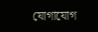যোগাযোগ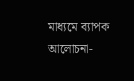মাধ্যমে ব্যাপক আলোচনা-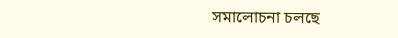সমালোচনা চলছে